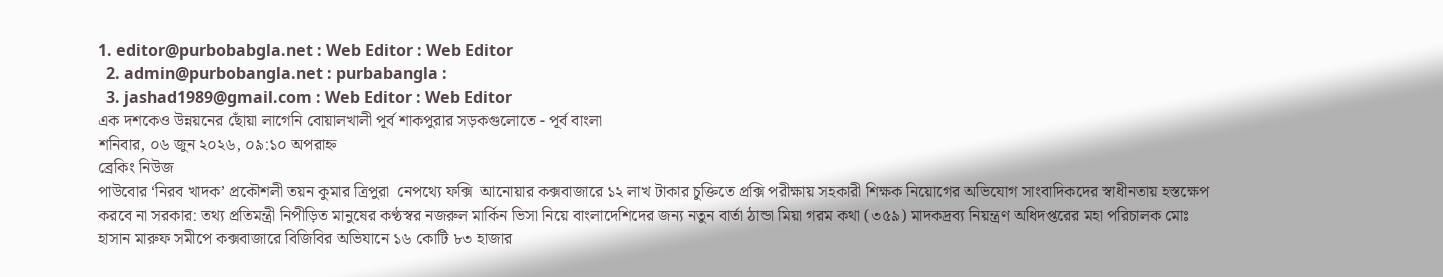1. editor@purbobabgla.net : Web Editor : Web Editor
  2. admin@purbobangla.net : purbabangla :
  3. jashad1989@gmail.com : Web Editor : Web Editor
এক দশকেও উন্নয়নের ছোঁয়া লাগেনি বোয়ালখালী পূর্ব শাকপুরার সড়কগুলোতে - পূর্ব বাংলা
শনিবার, ০৬ জুন ২০২৬, ০৯:১০ অপরাহ্ন
ব্রেকিং নিউজ
পাউবোর ‘নিরব খাদক’ প্রকৌশলী তয়ন কুমার ত্রিপুরা  নেপথ্যে ফক্সি  আনোয়ার কক্সবাজারে ১২ লাখ টাকার চুক্তিতে প্রক্সি পরীক্ষায় সহকারী শিক্ষক নিয়োগের অভিযোগ সাংবাদিকদের স্বাধীনতায় হস্তক্ষেপ করবে না সরকার: তথ্য প্রতিমন্ত্রী নিপীড়িত মানুষের কণ্ঠস্বর নজরুল মার্কিন ভিসা নিয়ে বাংলাদেশিদের জন্য নতুন বার্তা ঠান্ডা মিয়া গরম কথা (৩৫৯) মাদকদ্রব্য নিয়ন্ত্রণ অধিদপ্তরের মহা পরিচালক মোঃ হাসান মারুফ সমীপে কক্সবাজারে বিজিবির অভিযানে ১৬ কোটি ৮৩ হাজার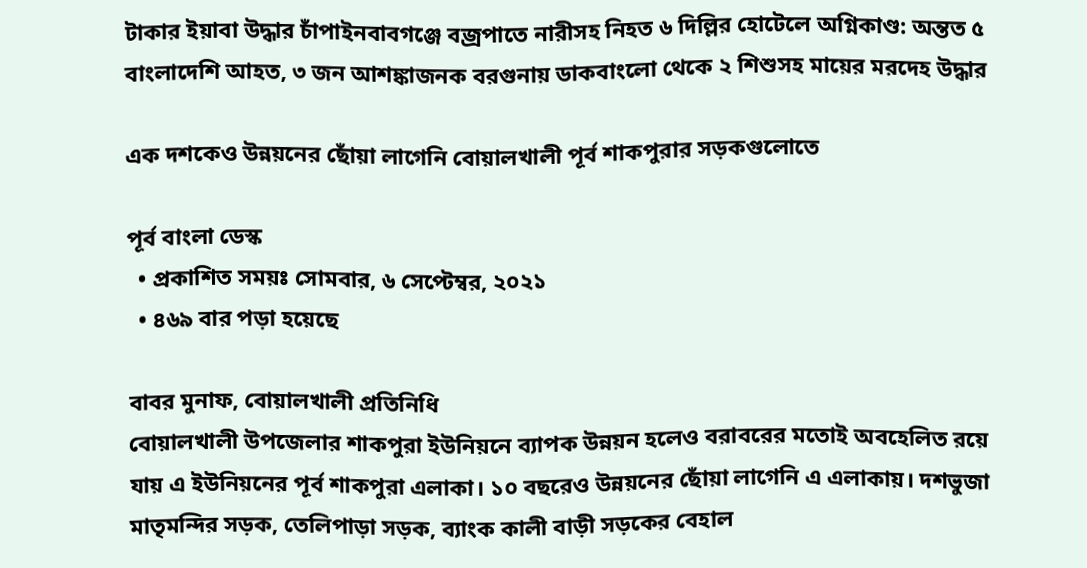টাকার ইয়াবা উদ্ধার চাঁপাইনবাবগঞ্জে বজ্রপাতে নারীসহ নিহত ৬ দিল্লির হোটেলে অগ্নিকাণ্ড: অন্তত ৫ বাংলাদেশি আহত, ৩ জন আশঙ্কাজনক বরগুনায় ডাকবাংলো থেকে ২ শিশুসহ মায়ের মরদেহ উদ্ধার

এক দশকেও উন্নয়নের ছোঁয়া লাগেনি বোয়ালখালী পূর্ব শাকপুরার সড়কগুলোতে

পূর্ব বাংলা ডেস্ক
  • প্রকাশিত সময়ঃ সোমবার, ৬ সেপ্টেম্বর, ২০২১
  • ৪৬৯ বার পড়া হয়েছে

বাবর মুনাফ, বোয়ালখালী প্রতিনিধি
বোয়ালখালী উপজেলার শাকপুরা ইউনিয়নে ব্যাপক উন্নয়ন হলেও বরাবরের মতোই অবহেলিত রয়ে যায় এ ইউনিয়নের পূর্ব শাকপুরা এলাকা। ১০ বছরেও উন্নয়নের ছোঁয়া লাগেনি এ এলাকায়। দশভুজা মাতৃমন্দির সড়ক, তেলিপাড়া সড়ক, ব্যাংক কালী বাড়ী সড়কের বেহাল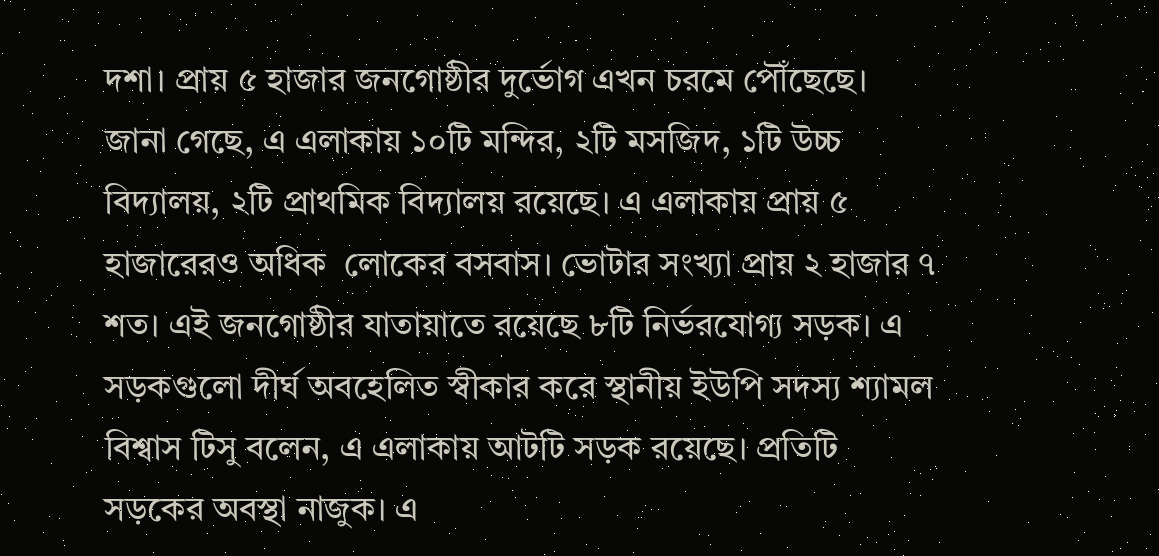দশা। প্রায় ৫ হাজার জনগোষ্ঠীর দুর্ভোগ এখন চরমে পৌঁছেছে।
জানা গেছে, এ এলাকায় ১০টি মন্দির, ২টি মসজিদ, ১টি উচ্চ বিদ্যালয়, ২টি প্রাথমিক বিদ্যালয় রয়েছে। এ এলাকায় প্রায় ৫ হাজারেরও অধিক  লোকের বসবাস। ভোটার সংখ্যা প্রায় ২ হাজার ৭ শত। এই জনগোষ্ঠীর যাতায়াতে রয়েছে ৮টি নির্ভরযোগ্য সড়ক। এ সড়কগুলো দীর্ঘ অবহেলিত স্বীকার করে স্থানীয় ইউপি সদস্য শ্যামল বিশ্বাস টিসু বলেন, এ এলাকায় আটটি সড়ক রয়েছে। প্রতিটি সড়কের অবস্থা নাজুক। এ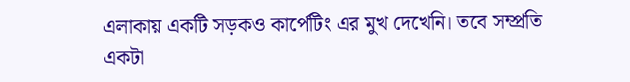এলাকায় একটি সড়কও কার্পেটিং এর মুখ দেখেনি। তবে সম্প্রতি একটা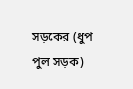সড়কের (ধুপ পুল সড়ক)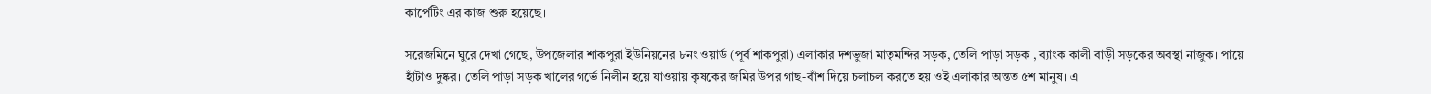কার্পেটিং এর কাজ শুরু হয়েছে।

সরেজমিনে ঘুরে দেখা গেছে, উপজেলার শাকপুরা ইউনিয়নের ৮নং ওয়ার্ড (পূর্ব শাকপুরা) এলাকার দশভুজা মাতৃমন্দির সড়ক, তেলি পাড়া সড়ক , ব্যাংক কালী বাড়ী সড়কের অবস্থা নাজুক। পায়ে হাঁটাও দুষ্কর। তেলি পাড়া সড়ক খালের গর্ভে নিলীন হয়ে যাওয়ায় কৃষকের জমির উপর গাছ-বাঁশ দিয়ে চলাচল করতে হয় ওই এলাকার অন্তত ৫শ মানুষ। এ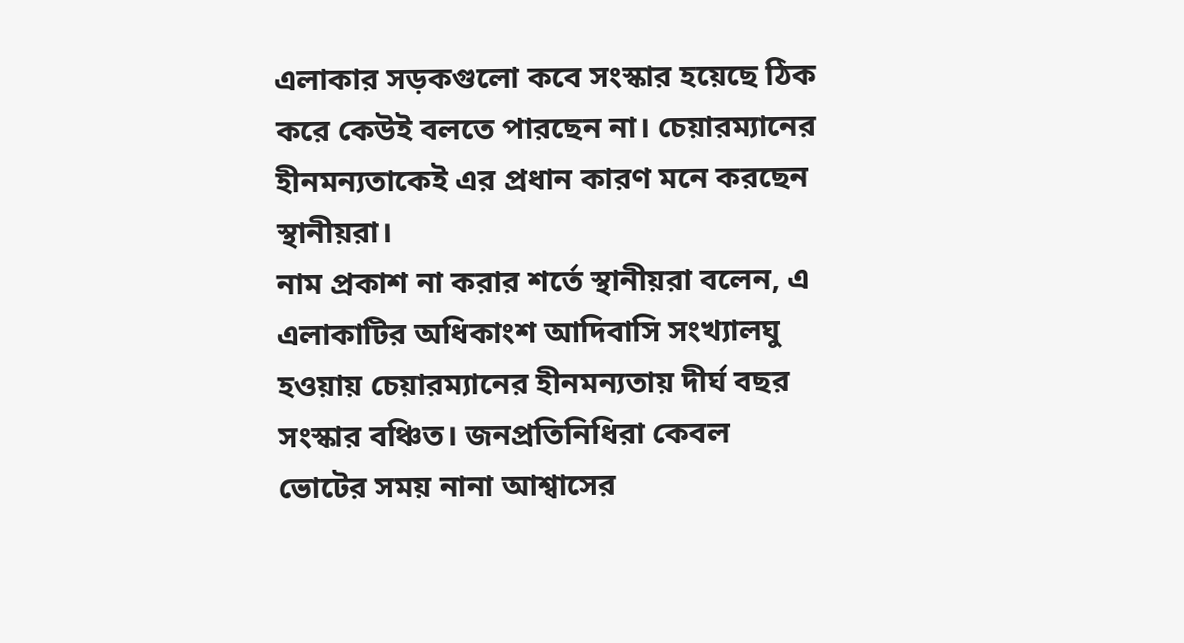এলাকার সড়কগুলো কবে সংস্কার হয়েছে ঠিক করে কেউই বলতে পারছেন না। চেয়ারম্যানের হীনমন্যতাকেই এর প্রধান কারণ মনে করছেন স্থানীয়রা।
নাম প্রকাশ না করার শর্তে স্থানীয়রা বলেন, এ এলাকাটির অধিকাংশ আদিবাসি সংখ্যালঘু হওয়ায় চেয়ারম্যানের হীনমন্যতায় দীর্ঘ বছর সংস্কার বঞ্চিত। জনপ্রতিনিধিরা কেবল ভোটের সময় নানা আশ্বাসের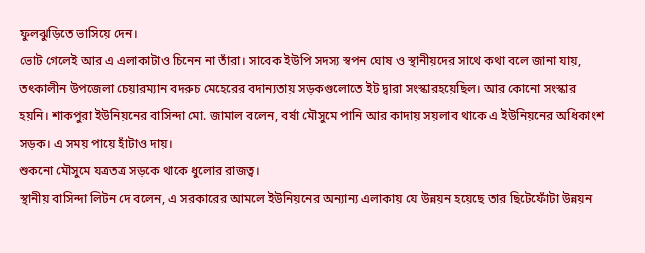ফুলঝুড়িতে ভাসিয়ে দেন।
ভোট গেলেই আর এ এলাকাটাও চিনেন না তাঁরা। সাবেক ইউপি সদস্য স্বপন ঘোষ ও স্থানীয়দের সাথে কথা বলে জানা যায়, তৎকালীন উপজেলা চেয়ারম্যান বদরুচ মেহেরের বদান্যতায় সড়কগুলোতে ইট দ্বারা সংস্কারহয়েছিল। আর কোনো সংস্কার হয়নি। শাকপুরা ইউনিয়নের বাসিন্দা মো. জামাল বলেন, বর্ষা মৌসুমে পানি আর কাদায় সয়লাব থাকে এ ইউনিয়নের অধিকাংশ সড়ক। এ সময় পায়ে হাঁটাও দায়।
শুকনো মৌসুমে যত্রতত্র সড়কে থাকে ধুলোর রাজত্ব।
স্থানীয় বাসিন্দা লিটন দে বলেন, এ সরকারের আমলে ইউনিয়নের অন্যান্য এলাকায় যে উন্নয়ন হয়েছে তার ছিটেফোঁটা উন্নয়ন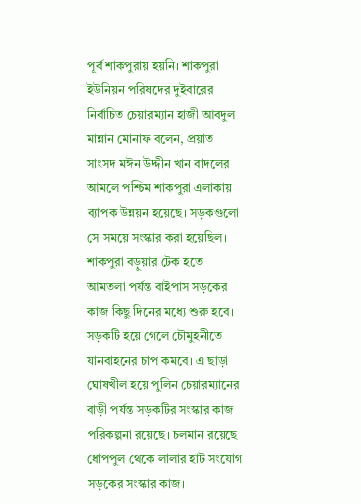পূর্ব শাকপুরায় হয়নি। শাকপুরা ইউনিয়ন পরিষদের দুইবারের নির্বাচিত চেয়ারম্যান হাজী আবদুল মান্নান মোনাফ বলেন, প্রয়াত সাংসদ মঈন উদ্দীন খান বাদলের আমলে পশ্চিম শাকপুরা এলাকায় ব্যাপক উন্নয়ন হয়েছে। সড়কগুলো সে সময়ে সংস্কার করা হয়েছিল। শাকপুরা বড়ুয়ার টেক হতে আমতলা পর্যন্ত বাইপাস সড়কের কাজ কিছু দিনের মধ্যে শুরু হবে। সড়কটি হয়ে গেলে চৌমুহনীতে যানবাহনের চাপ কমবে। এ ছাড়া ঘোষখীল হয়ে পুলিন চেয়ারম্যানের বাড়ী পর্যন্ত সড়কটির সংস্কার কাজ
পরিকল্পনা রয়েছে। চলমান রয়েছে ধোপপুল থেকে লালার হাট সংযোগ সড়কের সংস্কার কাজ।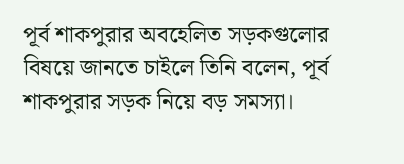পূর্ব শাকপুরার অবহেলিত সড়কগুলোর বিষয়ে জানতে চাইলে তিনি বলেন, পূর্ব শাকপুরার সড়ক নিয়ে বড় সমস্যা।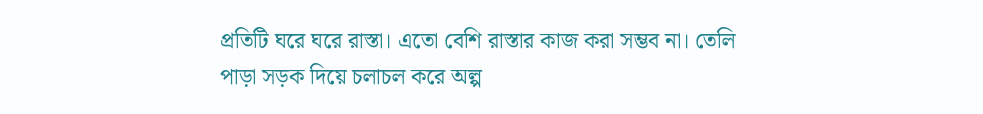প্রতিটি ঘরে ঘরে রাস্তা। এতো বেশি রাস্তার কাজ করা সম্ভব না। তেলি পাড়া সড়ক দিয়ে চলাচল করে অল্প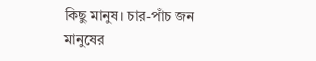কিছু মানুষ। চার-পাঁচ জন মানুষের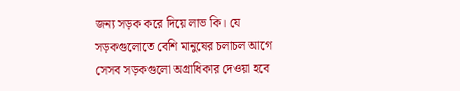জন্য সড়ক করে দিয়ে লাভ কি। যে সড়কগুলোতে বেশি মানুষের চলাচল আগে সেসব সড়কগুলো অগ্রাধিকার দেওয়া হবে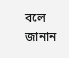বলে জানান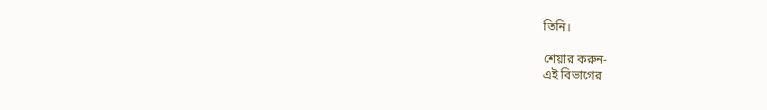তিনি।

শেয়ার করুন-
এই বিভাগের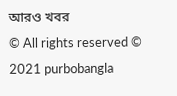আরও খবর
© All rights reserved © 2021 purbobangla